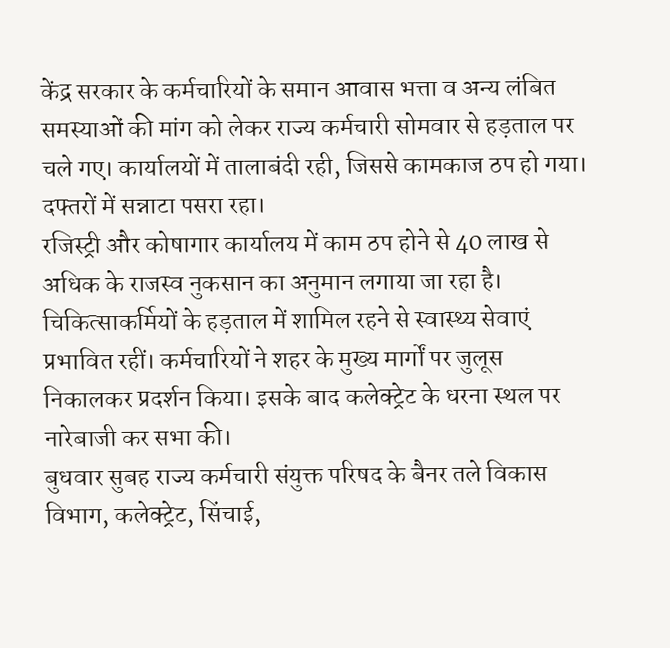केंद्र सरकार के कर्मचारियों के समान आवास भत्ता व अन्य लंबित समस्याओं की मांग को लेकर राज्य कर्मचारी सोमवार से हड़ताल पर चले गए। कार्यालयों में तालाबंदी रही, जिससे कामकाज ठप हो गया। दफ्तरों में सन्नाटा पसरा रहा।
रजिस्ट्री और कोषागार कार्यालय में काम ठप होने से 40 लाख से अधिक के राजस्व नुकसान का अनुमान लगाया जा रहा है। चिकित्साकर्मियों के हड़ताल में शामिल रहने से स्वास्थ्य सेवाएं प्रभावित रहीं। कर्मचारियों ने शहर के मुख्य मार्गों पर जुलूस निकालकर प्रदर्शन किया। इसके बाद कलेक्ट्रेट के धरना स्थल पर नारेबाजी कर सभा की।
बुधवार सुबह राज्य कर्मचारी संयुक्त परिषद के बैनर तले विकास विभाग, कलेक्ट्रेट, सिंचाई,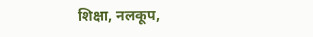शिक्षा, नलकूप,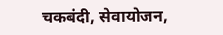चकबंदी, सेवायोजन,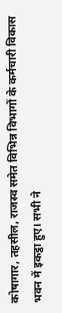कोषागार, तहसील, राजस्व समेत विभिन्न विभागों के कर्मचारी विकास भवन में इकट्ठा हुए। सभी ने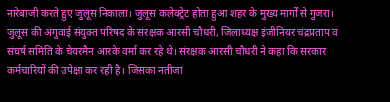नारेबाजी करते हुए जुलूस निकाला। जुलूस कलेक्ट्रेट होता हुआ शहर के मुख्य मार्गों से गुजरा।
जुलूस की अगुवाई संयुक्त परिषद के संरक्षक आरसी चौधरी, जिलाध्यक्ष इंजीनियर चंद्रप्रताप व संघर्ष समिति के चेयरमैन आरके वर्मा कर रहे थे। संरक्षक आरसी चौधरी ने कहा कि सरकार कर्मचारियों की उपेक्षा कर रही है। जिसका नतीजा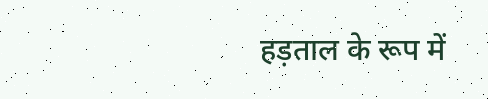हड़ताल के रूप में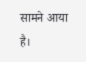सामने आया है।